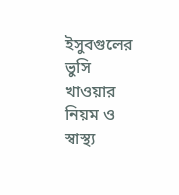ইসুবগুলের ভুসি খাওয়ার নিয়ম ও স্বাস্থ্য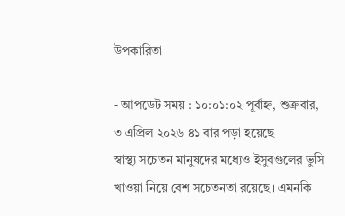উপকারিতা

- আপডেট সময় : ১০:০১:০২ পূর্বাহ্ন, শুক্রবার, ৩ এপ্রিল ২০২৬ ৪১ বার পড়া হয়েছে
স্বাস্থ্য সচেতন মানুষদের মধ্যেও ইসুবগুলের ভুসি খাওয়া নিয়ে বেশ সচেতনতা রয়েছে। এমনকি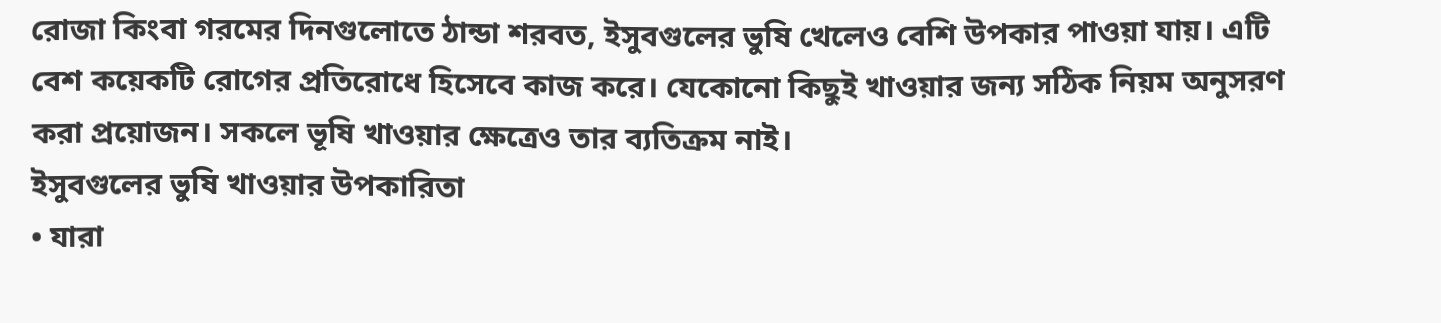রোজা কিংবা গরমের দিনগুলোতে ঠান্ডা শরবত, ইসুবগুলের ভুষি খেলেও বেশি উপকার পাওয়া যায়। এটি বেশ কয়েকটি রোগের প্রতিরোধে হিসেবে কাজ করে। যেকোনো কিছুই খাওয়ার জন্য সঠিক নিয়ম অনুসরণ করা প্রয়োজন। সকলে ভূষি খাওয়ার ক্ষেত্রেও তার ব্যতিক্রম নাই।
ইসুবগুলের ভুষি খাওয়ার উপকারিতা
• যারা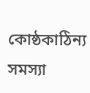কোষ্ঠকাঠিন্য সমস্যা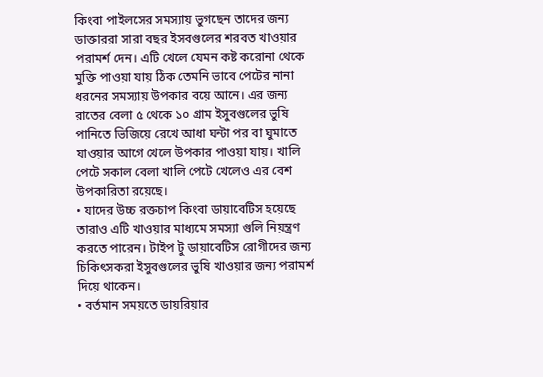কিংবা পাইলসের সমস্যায় ভুগছেন তাদের জন্য ডাক্তাররা সারা বছর ইসবগুলের শরবত খাওয়ার পরামর্শ দেন। এটি খেলে যেমন কষ্ট করোনা থেকে মুক্তি পাওয়া যায় ঠিক তেমনি ভাবে পেটের নানা ধরনের সমস্যায় উপকার বয়ে আনে। এর জন্য রাতের বেলা ৫ থেকে ১০ গ্রাম ইসুবগুলের ভুষি পানিতে ভিজিয়ে রেখে আধা ঘন্টা পর বা ঘুমাতে যাওয়ার আগে খেলে উপকার পাওয়া যায়। খালি পেটে সকাল বেলা খালি পেটে খেলেও এর বেশ উপকারিতা রয়েছে।
• যাদের উচ্চ রক্তচাপ কিংবা ডায়াবেটিস হয়েছে তারাও এটি খাওয়ার মাধ্যমে সমস্যা গুলি নিয়ন্ত্রণ করতে পারেন। টাইপ টু ডায়াবেটিস রোগীদের জন্য চিকিৎসকরা ইসুবগুলের ভুষি খাওয়ার জন্য পরামর্শ দিয়ে থাকেন।
• বর্তমান সময়তে ডায়রিয়ার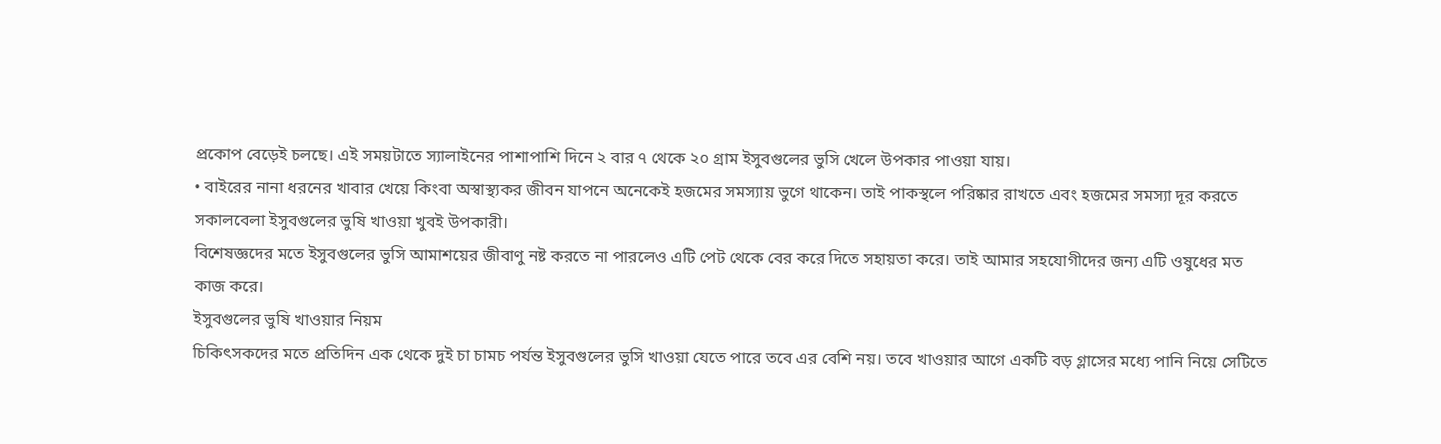প্রকোপ বেড়েই চলছে। এই সময়টাতে স্যালাইনের পাশাপাশি দিনে ২ বার ৭ থেকে ২০ গ্রাম ইসুবগুলের ভুসি খেলে উপকার পাওয়া যায়।
• বাইরের নানা ধরনের খাবার খেয়ে কিংবা অস্বাস্থ্যকর জীবন যাপনে অনেকেই হজমের সমস্যায় ভুগে থাকেন। তাই পাকস্থলে পরিষ্কার রাখতে এবং হজমের সমস্যা দূর করতে সকালবেলা ইসুবগুলের ভুষি খাওয়া খুবই উপকারী।
বিশেষজ্ঞদের মতে ইসুবগুলের ভুসি আমাশয়ের জীবাণু নষ্ট করতে না পারলেও এটি পেট থেকে বের করে দিতে সহায়তা করে। তাই আমার সহযোগীদের জন্য এটি ওষুধের মত কাজ করে।
ইসুবগুলের ভুষি খাওয়ার নিয়ম
চিকিৎসকদের মতে প্রতিদিন এক থেকে দুই চা চামচ পর্যন্ত ইসুবগুলের ভুসি খাওয়া যেতে পারে তবে এর বেশি নয়। তবে খাওয়ার আগে একটি বড় গ্লাসের মধ্যে পানি নিয়ে সেটিতে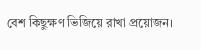বেশ কিছুক্ষণ ভিজিয়ে রাখা প্রয়োজন।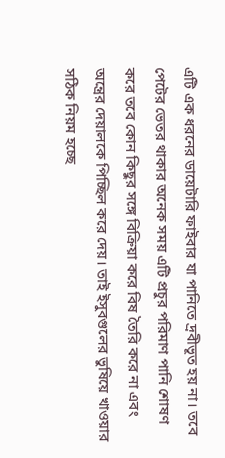এটি এক ধরনের ডায়েটারি ফাইবার যা পানিতে দ্রবীভূত হয় না। তবে পেটের ভেতর থাকার অনেক সময় এটি প্রচুর পরিমাণ পানি শোষণ করে তবে কোন কিছুর সঙ্গে বিক্রিয়া করে বিষ তৈরি করে না এবং অন্ত্রের দেয়ালকে পিচ্ছিল করে দেয়। তাই ইসুবগুলের ভুষিয়ে খাওয়ার সঠিক নিয়ম হচ্ছে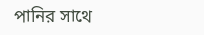পানির সাথে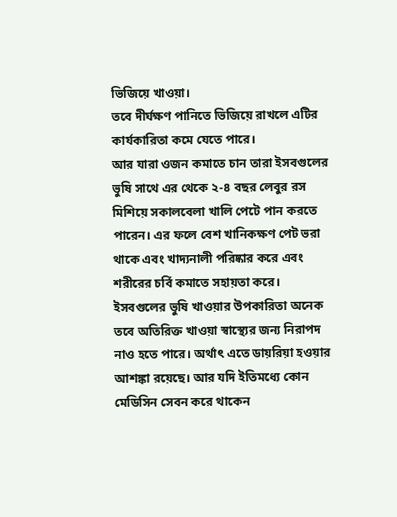ভিজিয়ে খাওয়া।
তবে দীর্ঘক্ষণ পানিতে ভিজিয়ে রাখলে এটির কার্যকারিতা কমে যেতে পারে।
আর যারা ওজন কমাতে চান তারা ইসবগুলের ভুষি সাথে এর থেকে ২-৪ বছর লেবুর রস মিশিয়ে সকালবেলা খালি পেটে পান করতে পারেন। এর ফলে বেশ খানিকক্ষণ পেট ভরা থাকে এবং খাদ্যনালী পরিষ্কার করে এবং শরীরের চর্বি কমাতে সহায়তা করে।
ইসবগুলের ভুষি খাওয়ার উপকারিতা অনেক তবে অতিরিক্ত খাওয়া স্বাস্থ্যের জন্য নিরাপদ নাও হতে পারে। অর্থাৎ এতে ডায়রিয়া হওয়ার আশঙ্কা রয়েছে। আর যদি ইতিমধ্যে কোন মেডিসিন সেবন করে থাকেন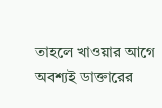তাহলে খাওয়ার আগে অবশ্যই ডাক্তারের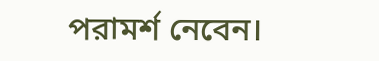পরামর্শ নেবেন।